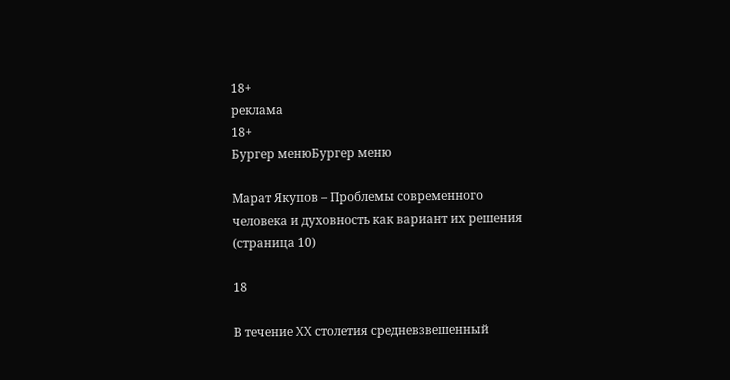18+
реклама
18+
Бургер менюБургер меню

Марат Якупов – Проблемы современного человека и духовность как вариант их решения (страница 10)

18

В течение XX столетия средневзвешенный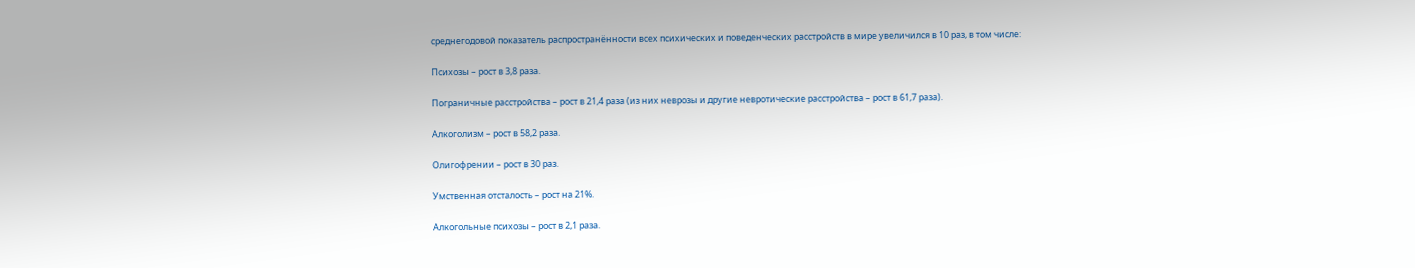среднегодовой показатель распространённости всех психических и поведенческих расстройств в мире увеличился в 10 раз, в том числе:

Психозы – рост в 3,8 раза.

Пограничные расстройства – рост в 21,4 раза (из них неврозы и другие невротические расстройства – рост в 61,7 раза).

Алкоголизм – рост в 58,2 раза.

Олигофрении – рост в 30 раз.

Умственная отсталость – рост на 21%.

Алкогольные психозы – рост в 2,1 раза.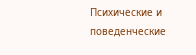Психические и поведенческие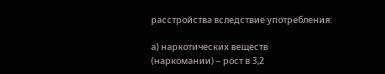расстройства вследствие употребления:

а) наркотических веществ (наркомании) – рост в 3,2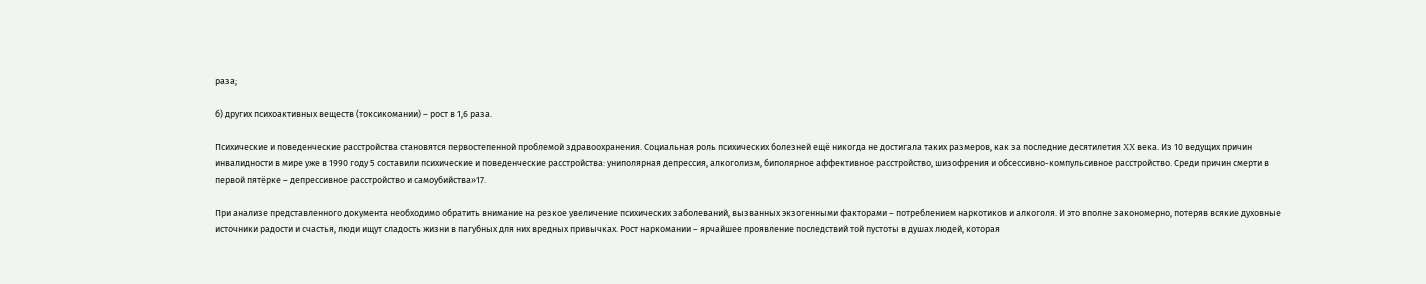раза;

б) других психоактивных веществ (токсикомании) – рост в 1,6 раза.

Психические и поведенческие расстройства становятся первостепенной проблемой здравоохранения. Социальная роль психических болезней ещё никогда не достигала таких размеров, как за последние десятилетия XX века. Из 10 ведущих причин инвалидности в мире уже в 1990 году 5 составили психические и поведенческие расстройства: униполярная депрессия, алкоголизм, биполярное аффективное расстройство, шизофрения и обсессивно-компульсивное расстройство. Среди причин смерти в первой пятёрке – депрессивное расстройство и самоубийства»17.

При анализе представленного документа необходимо обратить внимание на резкое увеличение психических заболеваний, вызванных экзогенными факторами – потреблением наркотиков и алкоголя. И это вполне закономерно, потеряв всякие духовные источники радости и счастья, люди ищут сладость жизни в пагубных для них вредных привычках. Рост наркомании – ярчайшее проявление последствий той пустоты в душах людей, которая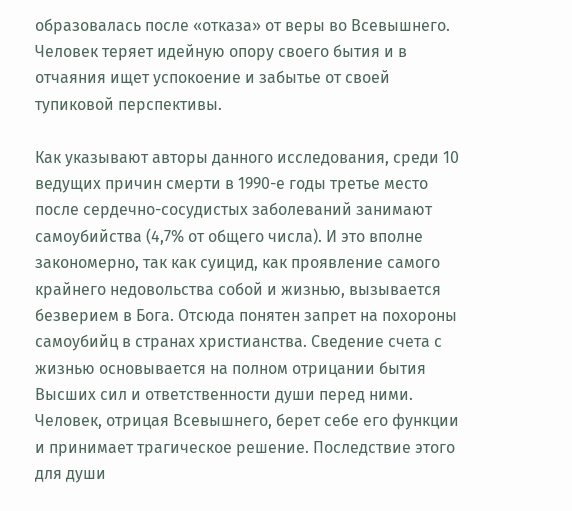образовалась после «отказа» от веры во Всевышнего. Человек теряет идейную опору своего бытия и в отчаяния ищет успокоение и забытье от своей тупиковой перспективы.

Как указывают авторы данного исследования, среди 10 ведущих причин смерти в 1990-е годы третье место после сердечно-сосудистых заболеваний занимают самоубийства (4,7% от общего числа). И это вполне закономерно, так как суицид, как проявление самого крайнего недовольства собой и жизнью, вызывается безверием в Бога. Отсюда понятен запрет на похороны самоубийц в странах христианства. Сведение счета с жизнью основывается на полном отрицании бытия Высших сил и ответственности души перед ними. Человек, отрицая Всевышнего, берет себе его функции и принимает трагическое решение. Последствие этого для души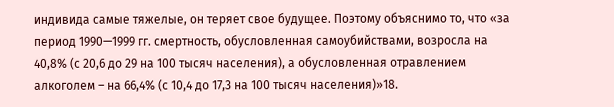индивида самые тяжелые, он теряет свое будущее. Поэтому объяснимо то, что «за период 1990—1999 гг. смертность, обусловленная самоубийствами, возросла на 40,8% (с 20,6 до 29 на 100 тысяч населения), а обусловленная отравлением алкоголем – на 66,4% (с 10,4 до 17,3 на 100 тысяч населения)»18.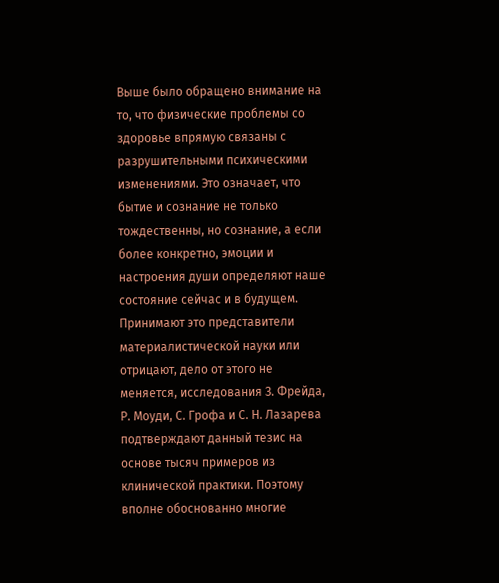Выше было обращено внимание на то, что физические проблемы со здоровье впрямую связаны с разрушительными психическими изменениями. Это означает, что бытие и сознание не только тождественны, но сознание, а если более конкретно, эмоции и настроения души определяют наше состояние сейчас и в будущем. Принимают это представители материалистической науки или отрицают, дело от этого не меняется, исследования З. Фрейда, Р. Моуди, С. Грофа и С. Н. Лазарева подтверждают данный тезис на основе тысяч примеров из клинической практики. Поэтому вполне обоснованно многие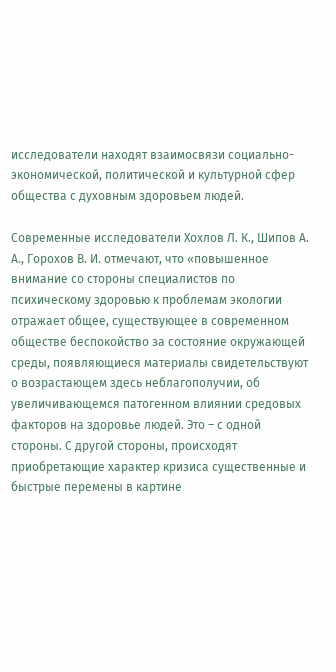исследователи находят взаимосвязи социально-экономической, политической и культурной сфер общества с духовным здоровьем людей.

Современные исследователи Хохлов Л. К., Шипов А. А., Горохов В. И. отмечают, что «повышенное внимание со стороны специалистов по психическому здоровью к проблемам экологии отражает общее, существующее в современном обществе беспокойство за состояние окружающей среды, появляющиеся материалы свидетельствуют о возрастающем здесь неблагополучии, об увеличивающемся патогенном влиянии средовых факторов на здоровье людей. Это – с одной стороны. С другой стороны, происходят приобретающие характер кризиса существенные и быстрые перемены в картине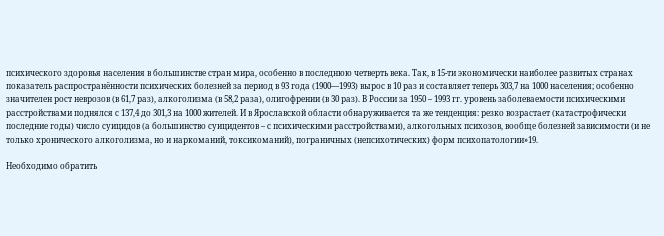психического здоровья населения в большинстве стран мира, особенно в последнюю четверть века. Так, в 15-ти экономически наиболее развитых странах показатель распространённости психических болезней за период в 93 года (1900—1993) вырос в 10 раз и составляет теперь 303,7 на 1000 населения; особенно значителен рост неврозов (в 61,7 раз), алкоголизма (в 58,2 раза), олигофрении (в 30 раз). В России за 1950 – 1993 гг. уровень заболеваемости психическими расстройствами поднялся с 137,4 до 301,3 на 1000 жителей. И в Ярославской области обнаруживается та же тенденция: резко возрастает (катастрофически последние годы) число суицидов (а большинство суицидентов – с психическими расстройствами), алкогольных психозов, вообще болезней зависимости (и не только хронического алкоголизма, но и наркоманий, токсикоманий), пограничных (непсихотических) форм психопатологии»19.

Необходимо обратить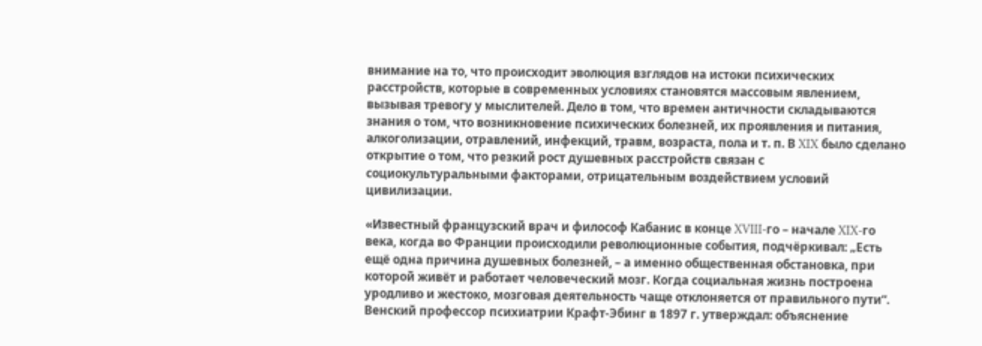внимание на то, что происходит эволюция взглядов на истоки психических расстройств, которые в современных условиях становятся массовым явлением, вызывая тревогу у мыслителей. Дело в том, что времен античности складываются знания о том, что возникновение психических болезней, их проявления и питания, алкоголизации, отравлений, инфекций, травм, возраста, пола и т. п. В XIX было сделано открытие о том, что резкий рост душевных расстройств связан с социокультуральными факторами, отрицательным воздействием условий цивилизации.

«Известный французский врач и философ Кабанис в конце XVIII-го – начале XIX-го века, когда во Франции происходили революционные события, подчёркивал: „Есть ещё одна причина душевных болезней, – а именно общественная обстановка, при которой живёт и работает человеческий мозг. Когда социальная жизнь построена уродливо и жестоко, мозговая деятельность чаще отклоняется от правильного пути“. Венский профессор психиатрии Крафт-Эбинг в 1897 г. утверждал: объяснение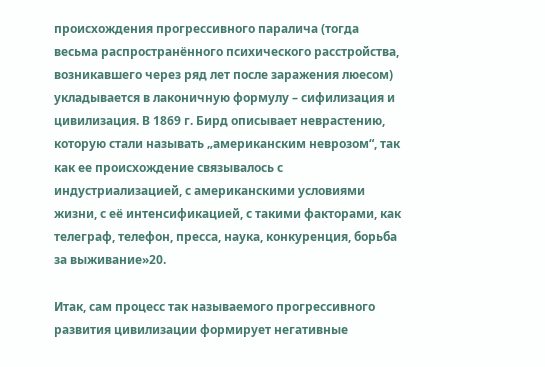происхождения прогрессивного паралича (тогда весьма распространённого психического расстройства, возникавшего через ряд лет после заражения люесом) укладывается в лаконичную формулу – сифилизация и цивилизация. В 1869 г. Бирд описывает неврастению, которую стали называть „американским неврозом“, так как ее происхождение связывалось с индустриализацией, с американскими условиями жизни, с её интенсификацией, с такими факторами, как телеграф, телефон, пресса, наука, конкуренция, борьба за выживание»20.

Итак, сам процесс так называемого прогрессивного развития цивилизации формирует негативные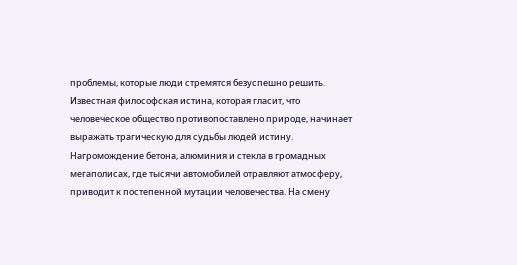проблемы, которые люди стремятся безуспешно решить. Известная философская истина, которая гласит, что человеческое общество противопоставлено природе, начинает выражать трагическую для судьбы людей истину. Нагромождение бетона, алюминия и стекла в громадных мегаполисах, где тысячи автомобилей отравляют атмосферу, приводит к постепенной мутации человечества. На смену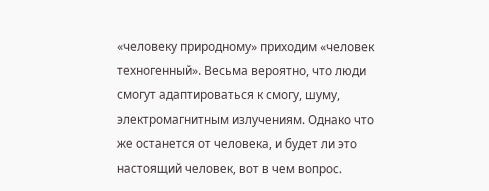«человеку природному» приходим «человек техногенный». Весьма вероятно, что люди смогут адаптироваться к смогу, шуму, электромагнитным излучениям. Однако что же останется от человека, и будет ли это настоящий человек, вот в чем вопрос.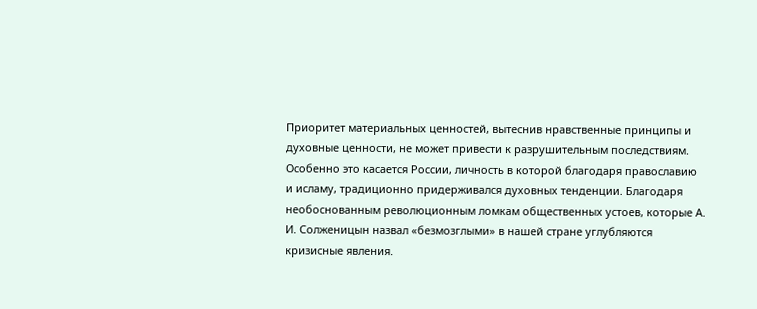Приоритет материальных ценностей, вытеснив нравственные принципы и духовные ценности, не может привести к разрушительным последствиям. Особенно это касается России, личность в которой благодаря православию и исламу, традиционно придерживался духовных тенденции. Благодаря необоснованным революционным ломкам общественных устоев, которые А. И. Солженицын назвал «безмозглыми» в нашей стране углубляются кризисные явления.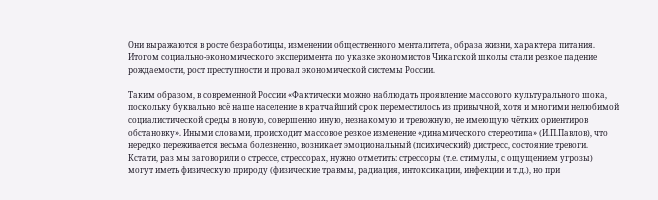Они выражаются в росте безработицы, изменении общественного менталитета, образа жизни, характера питания. Итогом социально-экономического эксперимента по указке экономистов Чикагской школы стали резкое падение рождаемости, рост преступности и провал экономической системы России.

Таким образом, в современной России «Фактически можно наблюдать проявление массового культурального шока, поскольку буквально всё наше население в кратчайший срок переместилось из привычной, хотя и многими нелюбимой социалистической среды в новую, совершенно иную, незнакомую и тревожную, не имеющую чётких ориентиров обстановку». Иными словами, происходит массовое резкое изменение «динамического стереотипа» (И.П.Павлов), что нередко переживается весьма болезненно, возникает эмоциональный (психический) дистресс, состояние тревоги. Кстати, раз мы заговорили о стрессе, стрессорах, нужно отметить: стрессоры (т.е. стимулы, с ощущением угрозы) могут иметь физическую природу (физические травмы, радиация, интоксикации, инфекции и т.д.), но при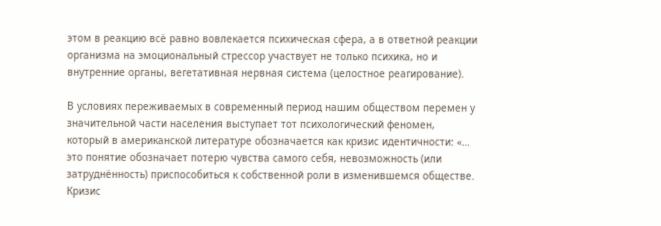этом в реакцию всё равно вовлекается психическая сфера, а в ответной реакции организма на эмоциональный стрессор участвует не только психика, но и внутренние органы, вегетативная нервная система (целостное реагирование).

В условиях переживаемых в современный период нашим обществом перемен у значительной части населения выступает тот психологический феномен, который в американской литературе обозначается как кризис идентичности: «… это понятие обозначает потерю чувства самого себя, невозможность (или затруднённость) приспособиться к собственной роли в изменившемся обществе. Кризис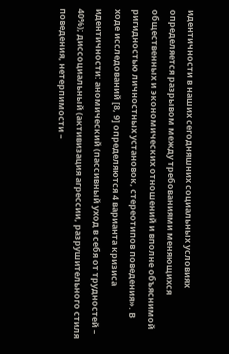идентичности в наших сегодняшних социальных условиях определяется разрывом между требованиями меняющихся общественных и экономических отношений и вполне объяснимой ригидностью личностных установок, стереотипов поведения». В ходе исследований [8, 9] определяются 4 варианта кризиса идентичности: аномический (пассивный уход в себя от трудностей – 40%); диссоциальный (активизация агрессии, разрушительного стиля поведения, нетерпимости –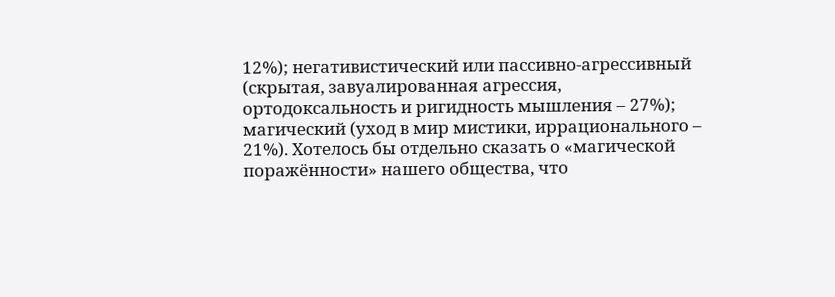12%); негативистический или пассивно-агрессивный (скрытая, завуалированная агрессия, ортодоксальность и ригидность мышления – 27%); магический (уход в мир мистики, иррационального – 21%). Хотелось бы отдельно сказать о «магической поражённости» нашего общества, что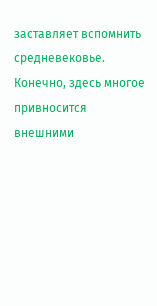заставляет вспомнить средневековье. Конечно, здесь многое привносится внешними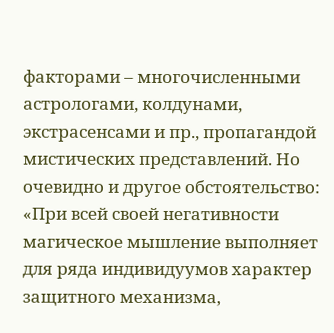факторами – многочисленными астрологами, колдунами, экстрасенсами и пр., пропагандой мистических представлений. Но очевидно и другое обстоятельство: «При всей своей негативности магическое мышление выполняет для ряда индивидуумов характер защитного механизма,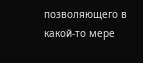позволяющего в какой-то мере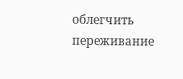облегчить переживание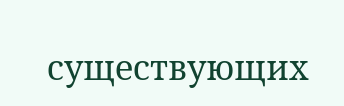существующих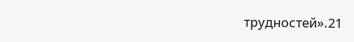трудностей».21